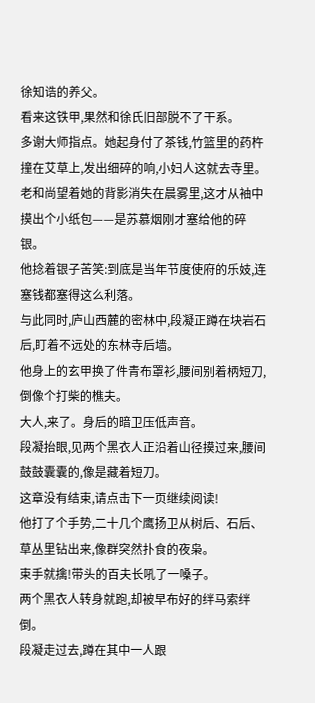徐知诰的养父。
看来这铁甲,果然和徐氏旧部脱不了干系。
多谢大师指点。她起身付了茶钱,竹篮里的药杵撞在艾草上,发出细碎的响,小妇人这就去寺里。
老和尚望着她的背影消失在晨雾里,这才从袖中摸出个小纸包——是苏慕烟刚才塞给他的碎银。
他捻着银子苦笑:到底是当年节度使府的乐妓,连塞钱都塞得这么利落。
与此同时,庐山西麓的密林中,段凝正蹲在块岩石后,盯着不远处的东林寺后墙。
他身上的玄甲换了件青布罩衫,腰间别着柄短刀,倒像个打柴的樵夫。
大人,来了。身后的暗卫压低声音。
段凝抬眼,见两个黑衣人正沿着山径摸过来,腰间鼓鼓囊囊的,像是藏着短刀。
这章没有结束,请点击下一页继续阅读!
他打了个手势,二十几个鹰扬卫从树后、石后、草丛里钻出来,像群突然扑食的夜枭。
束手就擒!带头的百夫长吼了一嗓子。
两个黑衣人转身就跑,却被早布好的绊马索绊倒。
段凝走过去,蹲在其中一人跟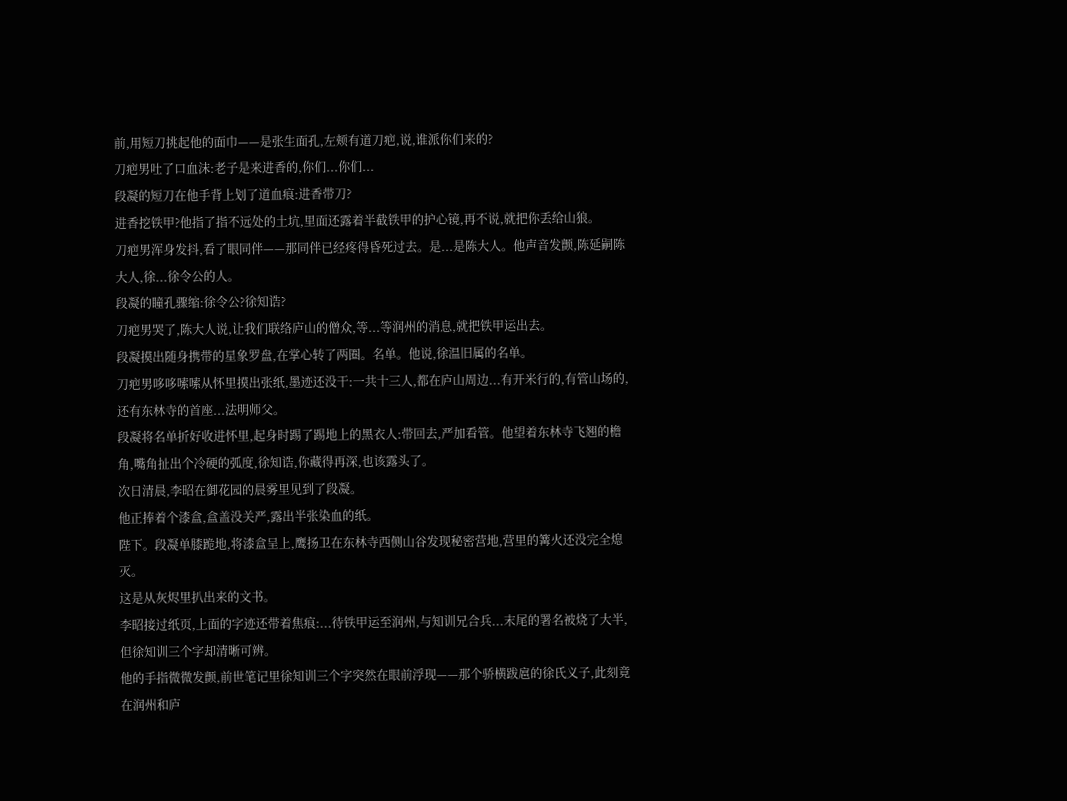前,用短刀挑起他的面巾——是张生面孔,左颊有道刀疤,说,谁派你们来的?
刀疤男吐了口血沫:老子是来进香的,你们...你们...
段凝的短刀在他手背上划了道血痕:进香带刀?
进香挖铁甲?他指了指不远处的土坑,里面还露着半截铁甲的护心镜,再不说,就把你丢给山狼。
刀疤男浑身发抖,看了眼同伴——那同伴已经疼得昏死过去。是...是陈大人。他声音发颤,陈延嗣陈大人,徐...徐令公的人。
段凝的瞳孔骤缩:徐令公?徐知诰?
刀疤男哭了,陈大人说,让我们联络庐山的僧众,等...等润州的消息,就把铁甲运出去。
段凝摸出随身携带的星象罗盘,在掌心转了两圈。名单。他说,徐温旧属的名单。
刀疤男哆哆嗦嗦从怀里摸出张纸,墨迹还没干:一共十三人,都在庐山周边...有开米行的,有管山场的,还有东林寺的首座...法明师父。
段凝将名单折好收进怀里,起身时踢了踢地上的黑衣人:带回去,严加看管。他望着东林寺飞翘的檐角,嘴角扯出个冷硬的弧度,徐知诰,你藏得再深,也该露头了。
次日清晨,李昭在御花园的晨雾里见到了段凝。
他正捧着个漆盒,盒盖没关严,露出半张染血的纸。
陛下。段凝单膝跪地,将漆盒呈上,鹰扬卫在东林寺西侧山谷发现秘密营地,营里的篝火还没完全熄灭。
这是从灰烬里扒出来的文书。
李昭接过纸页,上面的字迹还带着焦痕:...待铁甲运至润州,与知训兄合兵...末尾的署名被烧了大半,但徐知训三个字却清晰可辨。
他的手指微微发颤,前世笔记里徐知训三个字突然在眼前浮现——那个骄横跋扈的徐氏义子,此刻竟在润州和庐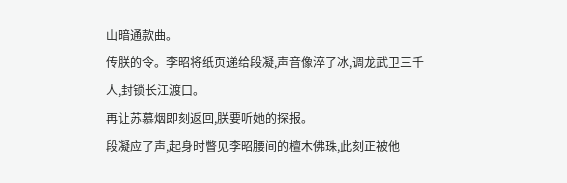山暗通款曲。
传朕的令。李昭将纸页递给段凝,声音像淬了冰,调龙武卫三千人,封锁长江渡口。
再让苏慕烟即刻返回,朕要听她的探报。
段凝应了声,起身时瞥见李昭腰间的檀木佛珠,此刻正被他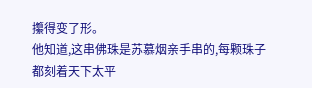攥得变了形。
他知道,这串佛珠是苏慕烟亲手串的,每颗珠子都刻着天下太平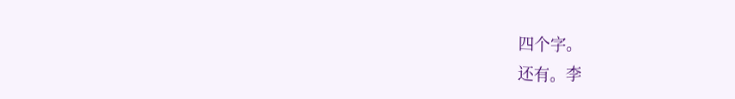四个字。
还有。李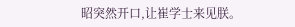昭突然开口,让崔学士来见朕。